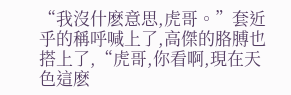“我沒什麽意思,虎哥。”套近乎的稱呼喊上了,高傑的胳膊也搭上了,“虎哥,你看啊,現在天色這麽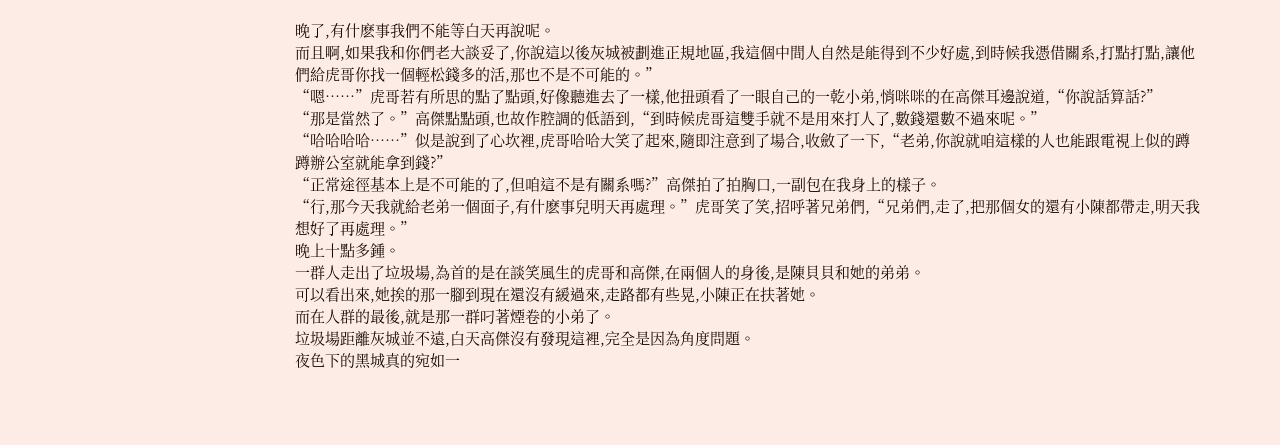晚了,有什麽事我們不能等白天再說呢。
而且啊,如果我和你們老大談妥了,你說這以後灰城被劃進正規地區,我這個中間人自然是能得到不少好處,到時候我憑借關系,打點打點,讓他們給虎哥你找一個輕松錢多的活,那也不是不可能的。”
“嗯……”虎哥若有所思的點了點頭,好像聽進去了一樣,他扭頭看了一眼自己的一乾小弟,悄咪咪的在高傑耳邊說道,“你說話算話?”
“那是當然了。”高傑點點頭,也故作腔調的低語到,“到時候虎哥這雙手就不是用來打人了,數錢還數不過來呢。”
“哈哈哈哈……”似是說到了心坎裡,虎哥哈哈大笑了起來,隨即注意到了場合,收斂了一下,“老弟,你說就咱這樣的人也能跟電視上似的蹲蹲辦公室就能拿到錢?”
“正常途徑基本上是不可能的了,但咱這不是有關系嗎?”高傑拍了拍胸口,一副包在我身上的樣子。
“行,那今天我就給老弟一個面子,有什麽事兒明天再處理。”虎哥笑了笑,招呼著兄弟們,“兄弟們,走了,把那個女的還有小陳都帶走,明天我想好了再處理。”
晚上十點多鍾。
一群人走出了垃圾場,為首的是在談笑風生的虎哥和高傑,在兩個人的身後,是陳貝貝和她的弟弟。
可以看出來,她挨的那一腳到現在還沒有緩過來,走路都有些晃,小陳正在扶著她。
而在人群的最後,就是那一群叼著煙卷的小弟了。
垃圾場距離灰城並不遠,白天高傑沒有發現這裡,完全是因為角度問題。
夜色下的黑城真的宛如一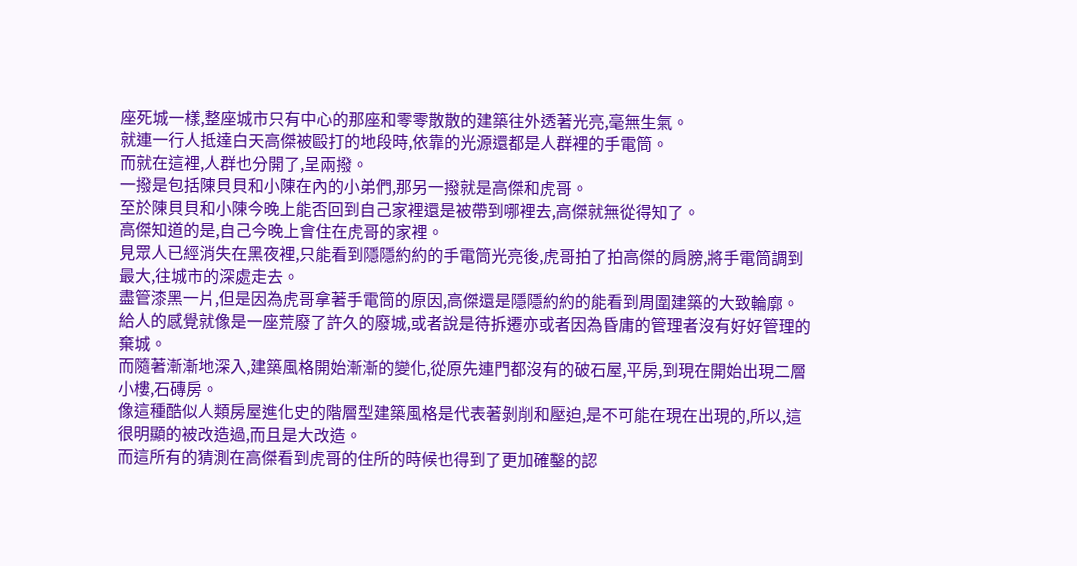座死城一樣,整座城市只有中心的那座和零零散散的建築往外透著光亮,毫無生氣。
就連一行人抵達白天高傑被毆打的地段時,依靠的光源還都是人群裡的手電筒。
而就在這裡,人群也分開了,呈兩撥。
一撥是包括陳貝貝和小陳在內的小弟們,那另一撥就是高傑和虎哥。
至於陳貝貝和小陳今晚上能否回到自己家裡還是被帶到哪裡去,高傑就無從得知了。
高傑知道的是,自己今晚上會住在虎哥的家裡。
見眾人已經消失在黑夜裡,只能看到隱隱約約的手電筒光亮後,虎哥拍了拍高傑的肩膀,將手電筒調到最大,往城市的深處走去。
盡管漆黑一片,但是因為虎哥拿著手電筒的原因,高傑還是隱隱約約的能看到周圍建築的大致輪廓。
給人的感覺就像是一座荒廢了許久的廢城,或者說是待拆遷亦或者因為昏庸的管理者沒有好好管理的棄城。
而隨著漸漸地深入,建築風格開始漸漸的變化,從原先連門都沒有的破石屋,平房,到現在開始出現二層小樓,石磚房。
像這種酷似人類房屋進化史的階層型建築風格是代表著剝削和壓迫,是不可能在現在出現的,所以,這很明顯的被改造過,而且是大改造。
而這所有的猜測在高傑看到虎哥的住所的時候也得到了更加確鑿的認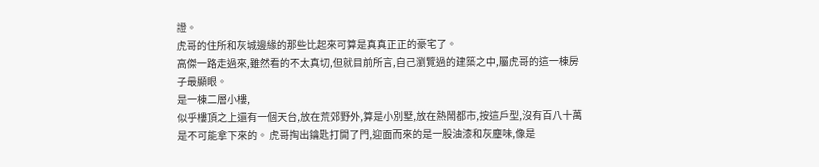證。
虎哥的住所和灰城邊緣的那些比起來可算是真真正正的豪宅了。
高傑一路走過來,雖然看的不太真切,但就目前所言,自己瀏覽過的建築之中,屬虎哥的這一棟房子最顯眼。
是一棟二層小樓,
似乎樓頂之上還有一個天台,放在荒郊野外,算是小別墅,放在熱鬧都市,按這戶型,沒有百八十萬是不可能拿下來的。 虎哥掏出鑰匙打開了門,迎面而來的是一股油漆和灰塵味,像是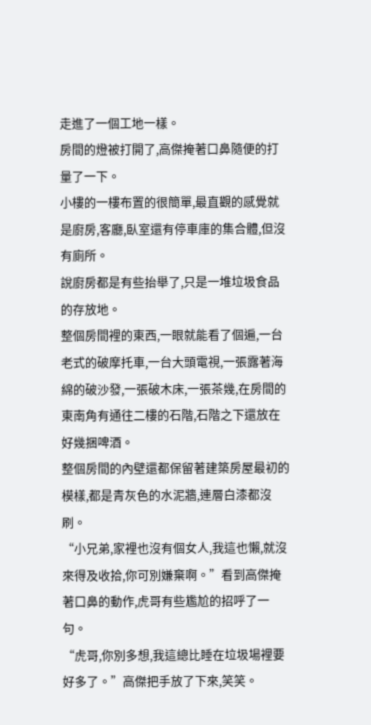走進了一個工地一樣。
房間的燈被打開了,高傑掩著口鼻隨便的打量了一下。
小樓的一樓布置的很簡單,最直觀的感覺就是廚房,客廳,臥室還有停車庫的集合體,但沒有廁所。
說廚房都是有些抬舉了,只是一堆垃圾食品的存放地。
整個房間裡的東西,一眼就能看了個遍,一台老式的破摩托車,一台大頭電視,一張露著海綿的破沙發,一張破木床,一張茶幾,在房間的東南角有通往二樓的石階,石階之下還放在好幾捆啤酒。
整個房間的內壁還都保留著建築房屋最初的模樣,都是青灰色的水泥牆,連層白漆都沒刷。
“小兄弟,家裡也沒有個女人,我這也懶,就沒來得及收拾,你可別嫌棄啊。”看到高傑掩著口鼻的動作,虎哥有些尷尬的招呼了一句。
“虎哥,你別多想,我這總比睡在垃圾場裡要好多了。”高傑把手放了下來,笑笑。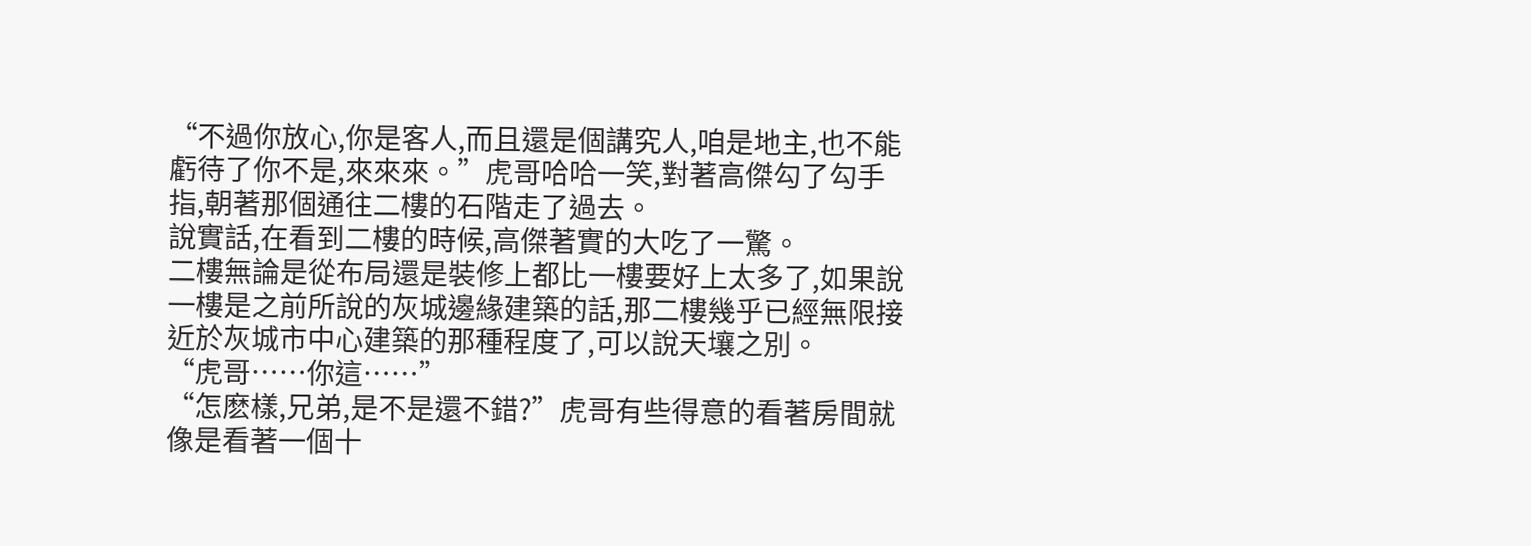“不過你放心,你是客人,而且還是個講究人,咱是地主,也不能虧待了你不是,來來來。”虎哥哈哈一笑,對著高傑勾了勾手指,朝著那個通往二樓的石階走了過去。
說實話,在看到二樓的時候,高傑著實的大吃了一驚。
二樓無論是從布局還是裝修上都比一樓要好上太多了,如果說一樓是之前所說的灰城邊緣建築的話,那二樓幾乎已經無限接近於灰城市中心建築的那種程度了,可以說天壤之別。
“虎哥……你這……”
“怎麽樣,兄弟,是不是還不錯?”虎哥有些得意的看著房間就像是看著一個十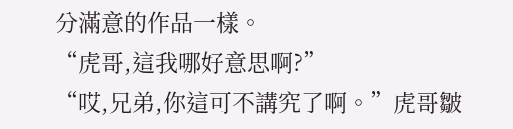分滿意的作品一樣。
“虎哥,這我哪好意思啊?”
“哎,兄弟,你這可不講究了啊。”虎哥皺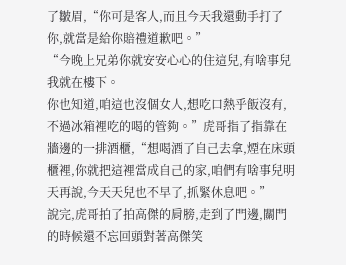了皺眉,“你可是客人,而且今天我還動手打了你,就當是給你賠禮道歉吧。”
“今晚上兄弟你就安安心心的住這兒,有啥事兒我就在樓下。
你也知道,咱這也沒個女人,想吃口熱乎飯沒有,不過冰箱裡吃的喝的管夠。”虎哥指了指靠在牆邊的一排酒櫃,“想喝酒了自己去拿,煙在床頭櫃裡,你就把這裡當成自己的家,咱們有啥事兒明天再說,今天天兒也不早了,抓緊休息吧。”
說完,虎哥拍了拍高傑的肩膀,走到了門邊,關門的時候還不忘回頭對著高傑笑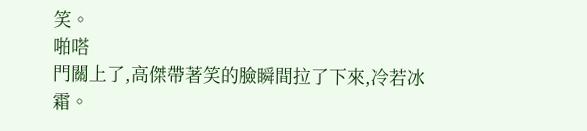笑。
啪嗒
門關上了,高傑帶著笑的臉瞬間拉了下來,冷若冰霜。